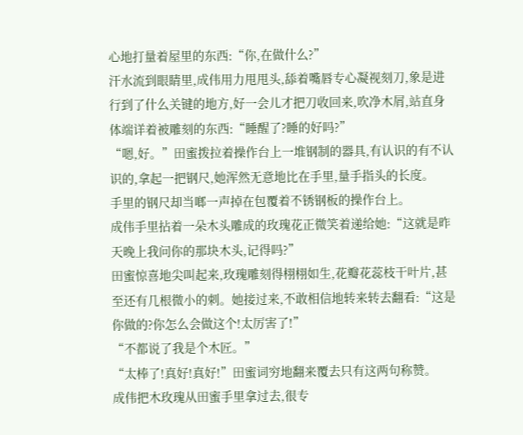心地打量着屋里的东西:“你,在做什么?”
汗水流到眼睛里,成伟用力甩甩头,舔着嘴唇专心凝视刻刀,象是进行到了什么关键的地方,好一会儿才把刀收回来,吹净木屑,站直身体端详着被雕刻的东西:“睡醒了?睡的好吗?”
“嗯,好。”田蜜拨拉着操作台上一堆钢制的器具,有认识的有不认识的,拿起一把钢尺,她浑然无意地比在手里,量手指头的长度。
手里的钢尺却当啷一声掉在包覆着不锈钢板的操作台上。
成伟手里拈着一朵木头雕成的玫瑰花正微笑着递给她:“这就是昨天晚上我问你的那块木头,记得吗?”
田蜜惊喜地尖叫起来,玫瑰雕刻得栩栩如生,花瓣花蕊枝干叶片,甚至还有几根微小的刺。她接过来,不敢相信地转来转去翻看:“这是你做的?你怎么会做这个!太厉害了!”
“不都说了我是个木匠。”
“太棒了!真好!真好!”田蜜词穷地翻来覆去只有这两句称赞。
成伟把木玫瑰从田蜜手里拿过去,很专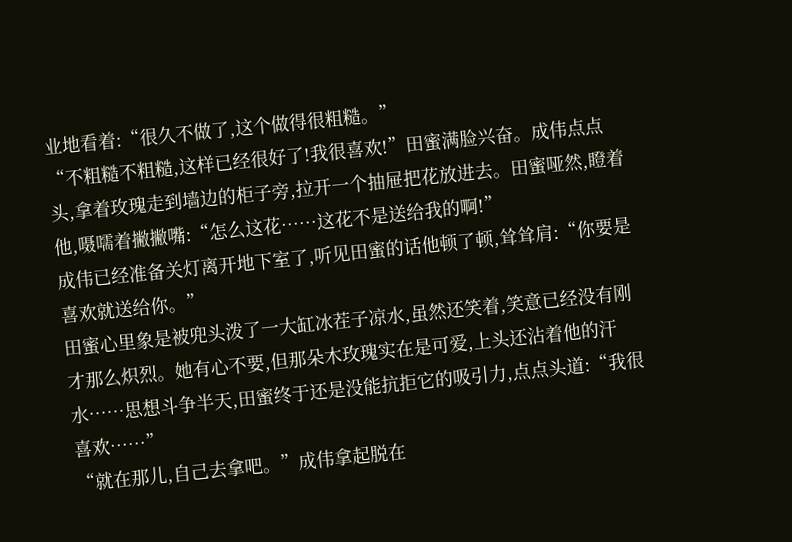业地看着:“很久不做了,这个做得很粗糙。”
“不粗糙不粗糙,这样已经很好了!我很喜欢!”田蜜满脸兴奋。成伟点点头,拿着玫瑰走到墙边的柜子旁,拉开一个抽屉把花放进去。田蜜哑然,瞪着他,嗫嚅着撇撇嘴:“怎么这花……这花不是送给我的啊!”
成伟已经准备关灯离开地下室了,听见田蜜的话他顿了顿,耸耸肩:“你要是喜欢就送给你。”
田蜜心里象是被兜头泼了一大缸冰茬子凉水,虽然还笑着,笑意已经没有刚才那么炽烈。她有心不要,但那朵木玫瑰实在是可爱,上头还沾着他的汗水……思想斗争半天,田蜜终于还是没能抗拒它的吸引力,点点头道:“我很喜欢……”
“就在那儿,自己去拿吧。”成伟拿起脱在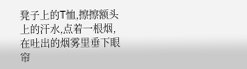凳子上的T恤,擦擦额头上的汗水,点着一根烟,在吐出的烟雾里垂下眼帘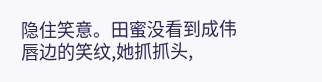隐住笑意。田蜜没看到成伟唇边的笑纹,她抓抓头,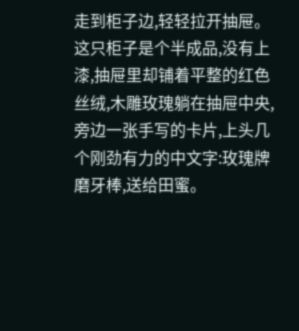走到柜子边,轻轻拉开抽屉。
这只柜子是个半成品,没有上漆,抽屉里却铺着平整的红色丝绒,木雕玫瑰躺在抽屉中央,旁边一张手写的卡片,上头几个刚劲有力的中文字:玫瑰牌磨牙棒,送给田蜜。